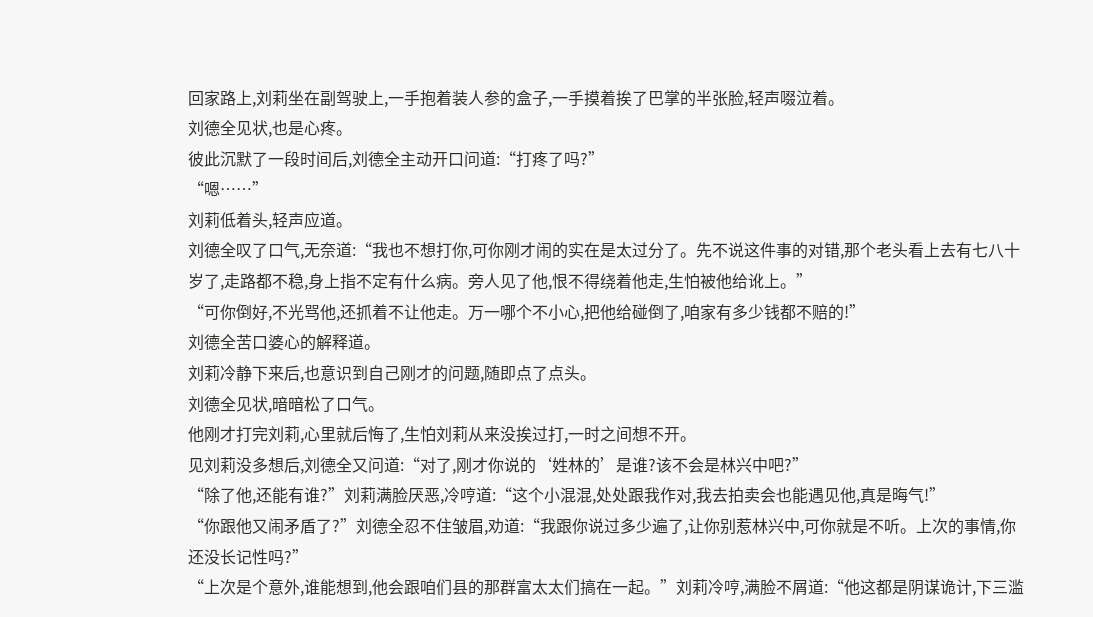回家路上,刘莉坐在副驾驶上,一手抱着装人参的盒子,一手摸着挨了巴掌的半张脸,轻声啜泣着。
刘德全见状,也是心疼。
彼此沉默了一段时间后,刘德全主动开口问道:“打疼了吗?”
“嗯……”
刘莉低着头,轻声应道。
刘德全叹了口气,无奈道:“我也不想打你,可你刚才闹的实在是太过分了。先不说这件事的对错,那个老头看上去有七八十岁了,走路都不稳,身上指不定有什么病。旁人见了他,恨不得绕着他走,生怕被他给讹上。”
“可你倒好,不光骂他,还抓着不让他走。万一哪个不小心,把他给碰倒了,咱家有多少钱都不赔的!”
刘德全苦口婆心的解释道。
刘莉冷静下来后,也意识到自己刚才的问题,随即点了点头。
刘德全见状,暗暗松了口气。
他刚才打完刘莉,心里就后悔了,生怕刘莉从来没挨过打,一时之间想不开。
见刘莉没多想后,刘德全又问道:“对了,刚才你说的‘姓林的’是谁?该不会是林兴中吧?”
“除了他,还能有谁?”刘莉满脸厌恶,冷哼道:“这个小混混,处处跟我作对,我去拍卖会也能遇见他,真是晦气!”
“你跟他又闹矛盾了?”刘德全忍不住皱眉,劝道:“我跟你说过多少遍了,让你别惹林兴中,可你就是不听。上次的事情,你还没长记性吗?”
“上次是个意外,谁能想到,他会跟咱们县的那群富太太们搞在一起。”刘莉冷哼,满脸不屑道:“他这都是阴谋诡计,下三滥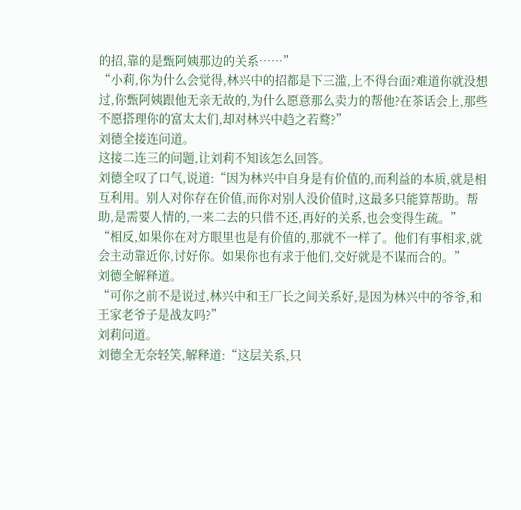的招,靠的是甄阿姨那边的关系……”
“小莉,你为什么会觉得,林兴中的招都是下三滥,上不得台面?难道你就没想过,你甄阿姨跟他无亲无故的,为什么愿意那么卖力的帮他?在茶话会上,那些不愿搭理你的富太太们,却对林兴中趋之若鹜?”
刘德全接连问道。
这接二连三的问题,让刘莉不知该怎么回答。
刘德全叹了口气,说道:“因为林兴中自身是有价值的,而利益的本质,就是相互利用。别人对你存在价值,而你对别人没价值时,这最多只能算帮助。帮助,是需要人情的,一来二去的只借不还,再好的关系,也会变得生疏。”
“相反,如果你在对方眼里也是有价值的,那就不一样了。他们有事相求,就会主动靠近你,讨好你。如果你也有求于他们,交好就是不谋而合的。”
刘德全解释道。
“可你之前不是说过,林兴中和王厂长之间关系好,是因为林兴中的爷爷,和王家老爷子是战友吗?”
刘莉问道。
刘德全无奈轻笑,解释道:“这层关系,只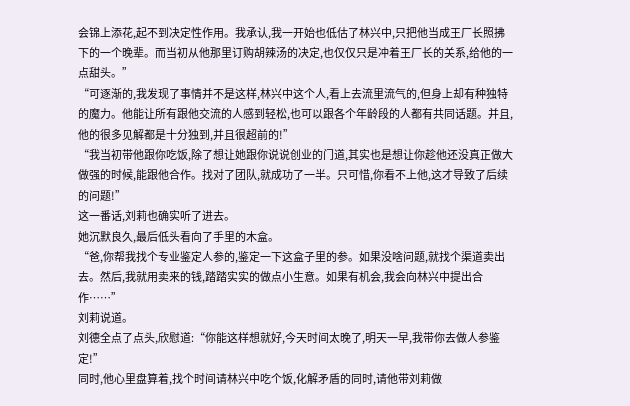会锦上添花,起不到决定性作用。我承认,我一开始也低估了林兴中,只把他当成王厂长照拂下的一个晚辈。而当初从他那里订购胡辣汤的决定,也仅仅只是冲着王厂长的关系,给他的一点甜头。”
“可逐渐的,我发现了事情并不是这样,林兴中这个人,看上去流里流气的,但身上却有种独特的魔力。他能让所有跟他交流的人感到轻松,也可以跟各个年龄段的人都有共同话题。并且,他的很多见解都是十分独到,并且很超前的!”
“我当初带他跟你吃饭,除了想让她跟你说说创业的门道,其实也是想让你趁他还没真正做大做强的时候,能跟他合作。找对了团队,就成功了一半。只可惜,你看不上他,这才导致了后续的问题!”
这一番话,刘莉也确实听了进去。
她沉默良久,最后低头看向了手里的木盒。
“爸,你帮我找个专业鉴定人参的,鉴定一下这盒子里的参。如果没啥问题,就找个渠道卖出去。然后,我就用卖来的钱,踏踏实实的做点小生意。如果有机会,我会向林兴中提出合作……”
刘莉说道。
刘德全点了点头,欣慰道:“你能这样想就好,今天时间太晚了,明天一早,我带你去做人参鉴定!”
同时,他心里盘算着,找个时间请林兴中吃个饭,化解矛盾的同时,请他带刘莉做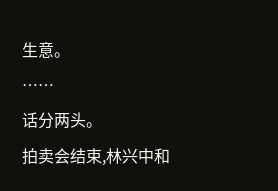生意。
……
话分两头。
拍卖会结束,林兴中和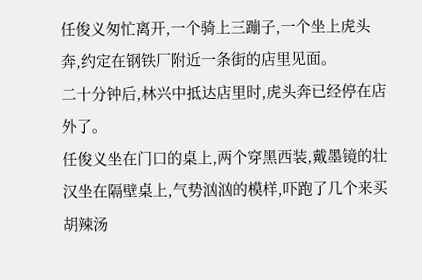任俊义匆忙离开,一个骑上三蹦子,一个坐上虎头奔,约定在钢铁厂附近一条街的店里见面。
二十分钟后,林兴中抵达店里时,虎头奔已经停在店外了。
任俊义坐在门口的桌上,两个穿黑西装,戴墨镜的壮汉坐在隔壁桌上,气势汹汹的模样,吓跑了几个来买胡辣汤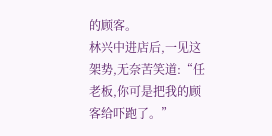的顾客。
林兴中进店后,一见这架势,无奈苦笑道:“任老板,你可是把我的顾客给吓跑了。”